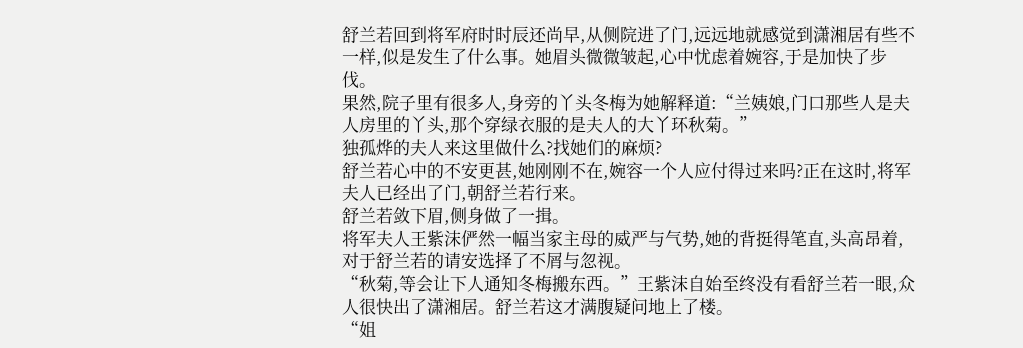舒兰若回到将军府时时辰还尚早,从侧院进了门,远远地就感觉到潇湘居有些不一样,似是发生了什么事。她眉头微微皱起,心中忧虑着婉容,于是加快了步伐。
果然,院子里有很多人,身旁的丫头冬梅为她解释道:“兰姨娘,门口那些人是夫人房里的丫头,那个穿绿衣服的是夫人的大丫环秋菊。”
独孤烨的夫人来这里做什么?找她们的麻烦?
舒兰若心中的不安更甚,她刚刚不在,婉容一个人应付得过来吗?正在这时,将军夫人已经出了门,朝舒兰若行来。
舒兰若敛下眉,侧身做了一揖。
将军夫人王紫沫俨然一幅当家主母的威严与气势,她的背挺得笔直,头高昂着,对于舒兰若的请安选择了不屑与忽视。
“秋菊,等会让下人通知冬梅搬东西。”王紫沫自始至终没有看舒兰若一眼,众人很快出了潇湘居。舒兰若这才满腹疑问地上了楼。
“姐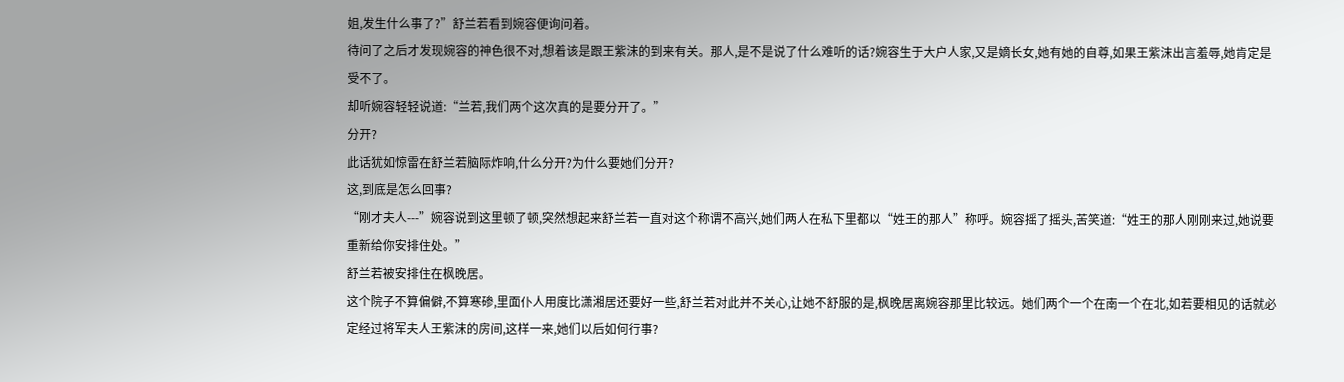姐,发生什么事了?”舒兰若看到婉容便询问着。
待问了之后才发现婉容的神色很不对,想着该是跟王紫沫的到来有关。那人,是不是说了什么难听的话?婉容生于大户人家,又是嫡长女,她有她的自尊,如果王紫沫出言羞辱,她肯定是受不了。
却听婉容轻轻说道:“兰若,我们两个这次真的是要分开了。”
分开?
此话犹如惊雷在舒兰若脑际炸响,什么分开?为什么要她们分开?
这,到底是怎么回事?
“刚才夫人---”婉容说到这里顿了顿,突然想起来舒兰若一直对这个称谓不高兴,她们两人在私下里都以“姓王的那人”称呼。婉容摇了摇头,苦笑道:“姓王的那人刚刚来过,她说要重新给你安排住处。”
舒兰若被安排住在枫晚居。
这个院子不算偏僻,不算寒碜,里面仆人用度比潇湘居还要好一些,舒兰若对此并不关心,让她不舒服的是,枫晚居离婉容那里比较远。她们两个一个在南一个在北,如若要相见的话就必定经过将军夫人王紫沫的房间,这样一来,她们以后如何行事?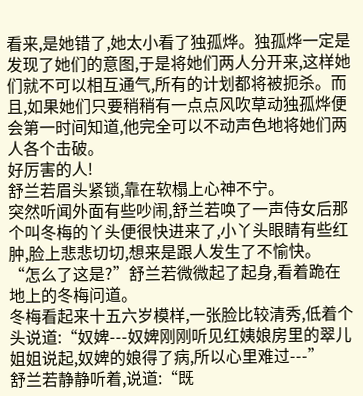看来,是她错了,她太小看了独孤烨。独孤烨一定是发现了她们的意图,于是将她们两人分开来,这样她们就不可以相互通气,所有的计划都将被扼杀。而且,如果她们只要稍稍有一点点风吹草动独孤烨便会第一时间知道,他完全可以不动声色地将她们两人各个击破。
好厉害的人!
舒兰若眉头紧锁,靠在软榻上心神不宁。
突然听闻外面有些吵闹,舒兰若唤了一声侍女后那个叫冬梅的丫头便很快进来了,小丫头眼睛有些红肿,脸上悲悲切切,想来是跟人发生了不愉快。
“怎么了这是?”舒兰若微微起了起身,看着跪在地上的冬梅问道。
冬梅看起来十五六岁模样,一张脸比较清秀,低着个头说道:“奴婢---奴婢刚刚听见红姨娘房里的翠儿姐姐说起,奴婢的娘得了病,所以心里难过---”
舒兰若静静听着,说道:“既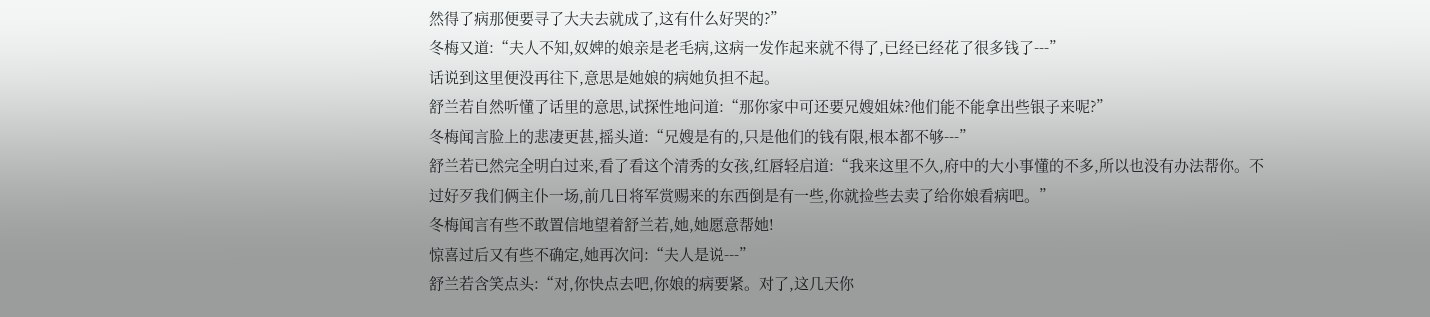然得了病那便要寻了大夫去就成了,这有什么好哭的?”
冬梅又道:“夫人不知,奴婢的娘亲是老毛病,这病一发作起来就不得了,已经已经花了很多钱了---”
话说到这里便没再往下,意思是她娘的病她负担不起。
舒兰若自然听懂了话里的意思,试探性地问道:“那你家中可还要兄嫂姐妹?他们能不能拿出些银子来呢?”
冬梅闻言脸上的悲凄更甚,摇头道:“兄嫂是有的,只是他们的钱有限,根本都不够---”
舒兰若已然完全明白过来,看了看这个清秀的女孩,红唇轻启道:“我来这里不久,府中的大小事懂的不多,所以也没有办法帮你。不过好歹我们俩主仆一场,前几日将军赏赐来的东西倒是有一些,你就捡些去卖了给你娘看病吧。”
冬梅闻言有些不敢置信地望着舒兰若,她,她愿意帮她!
惊喜过后又有些不确定,她再次问:“夫人是说---”
舒兰若含笑点头:“对,你快点去吧,你娘的病要紧。对了,这几天你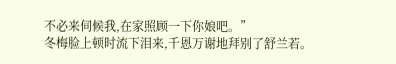不必来伺候我,在家照顾一下你娘吧。”
冬梅脸上顿时流下泪来,千恩万谢地拜别了舒兰若。